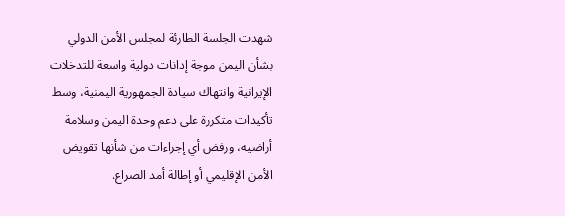شهدت الجلسة الطارئة لمجلس الأمن الدولي بشأن اليمن موجة إدانات دولية واسعة للتدخلات الإيرانية وانتهاك سيادة الجمهورية اليمنية، وسط تأكيدات متكررة على دعم وحدة اليمن وسلامة أراضيه، ورفض أي إجراءات من شأنها تقويض الأمن الإقليمي أو إطالة أمد الصراع.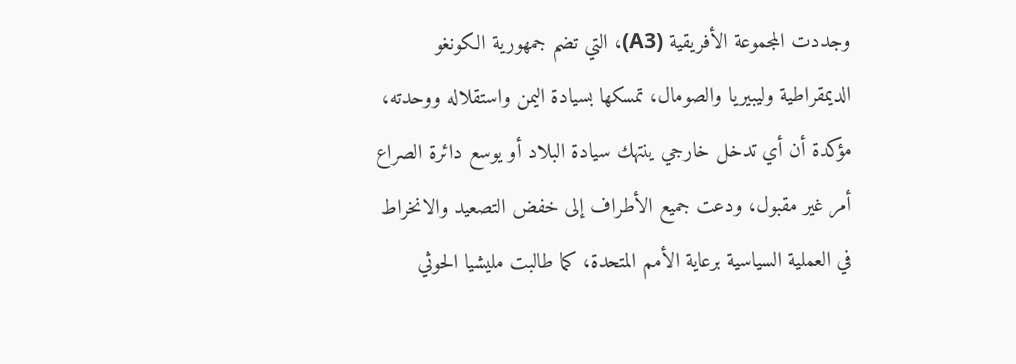وجددت المجموعة الأفريقية (A3)، التي تضم جمهورية الكونغو الديمقراطية وليبيريا والصومال، تمسكها بسيادة اليمن واستقلاله ووحدته، مؤكدة أن أي تدخل خارجي ينتهك سيادة البلاد أو يوسع دائرة الصراع أمر غير مقبول، ودعت جميع الأطراف إلى خفض التصعيد والانخراط في العملية السياسية برعاية الأمم المتحدة، كما طالبت مليشيا الحوثي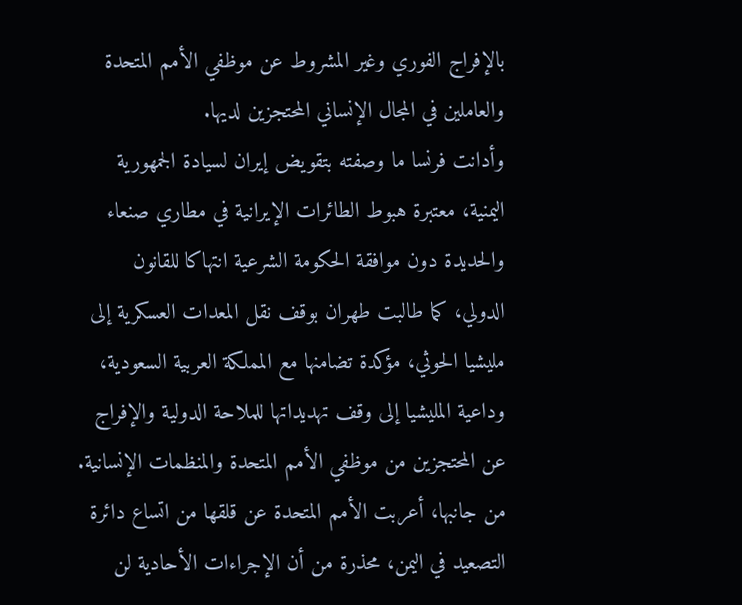بالإفراج الفوري وغير المشروط عن موظفي الأمم المتحدة والعاملين في المجال الإنساني المحتجزين لديها.
وأدانت فرنسا ما وصفته بتقويض إيران لسيادة الجمهورية اليمنية، معتبرة هبوط الطائرات الإيرانية في مطاري صنعاء والحديدة دون موافقة الحكومة الشرعية انتهاكا للقانون الدولي، كما طالبت طهران بوقف نقل المعدات العسكرية إلى مليشيا الحوثي، مؤكدة تضامنها مع المملكة العربية السعودية، وداعية المليشيا إلى وقف تهديداتها للملاحة الدولية والإفراج عن المحتجزين من موظفي الأمم المتحدة والمنظمات الإنسانية.
من جانبها، أعربت الأمم المتحدة عن قلقها من اتساع دائرة التصعيد في اليمن، محذرة من أن الإجراءات الأحادية لن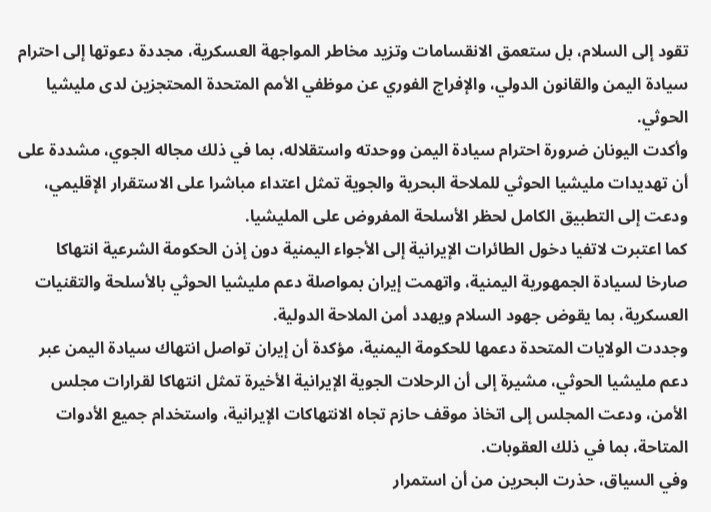تقود إلى السلام، بل ستعمق الانقسامات وتزيد مخاطر المواجهة العسكرية، مجددة دعوتها إلى احترام سيادة اليمن والقانون الدولي، والإفراج الفوري عن موظفي الأمم المتحدة المحتجزين لدى مليشيا الحوثي.
وأكدت اليونان ضرورة احترام سيادة اليمن ووحدته واستقلاله، بما في ذلك مجاله الجوي، مشددة على أن تهديدات مليشيا الحوثي للملاحة البحرية والجوية تمثل اعتداء مباشرا على الاستقرار الإقليمي، ودعت إلى التطبيق الكامل لحظر الأسلحة المفروض على المليشيا.
كما اعتبرت لاتفيا دخول الطائرات الإيرانية إلى الأجواء اليمنية دون إذن الحكومة الشرعية انتهاكا صارخا لسيادة الجمهورية اليمنية، واتهمت إيران بمواصلة دعم مليشيا الحوثي بالأسلحة والتقنيات العسكرية، بما يقوض جهود السلام ويهدد أمن الملاحة الدولية.
وجددت الولايات المتحدة دعمها للحكومة اليمنية، مؤكدة أن إيران تواصل انتهاك سيادة اليمن عبر دعم مليشيا الحوثي، مشيرة إلى أن الرحلات الجوية الإيرانية الأخيرة تمثل انتهاكا لقرارات مجلس الأمن، ودعت المجلس إلى اتخاذ موقف حازم تجاه الانتهاكات الإيرانية، واستخدام جميع الأدوات المتاحة، بما في ذلك العقوبات.
وفي السياق، حذرت البحرين من أن استمرار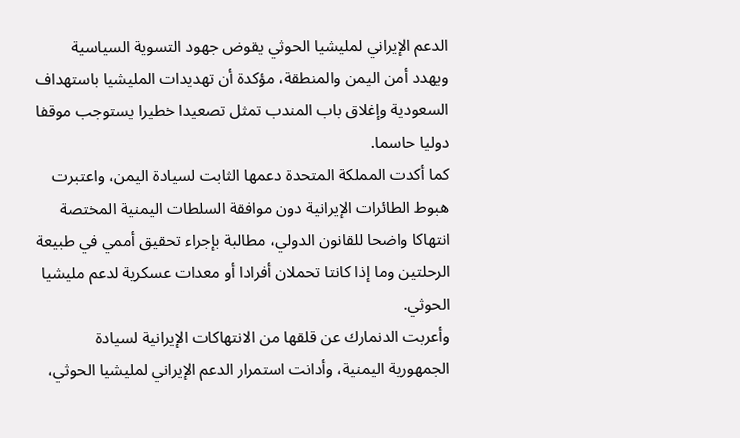الدعم الإيراني لمليشيا الحوثي يقوض جهود التسوية السياسية ويهدد أمن اليمن والمنطقة، مؤكدة أن تهديدات المليشيا باستهداف السعودية وإغلاق باب المندب تمثل تصعيدا خطيرا يستوجب موقفا دوليا حاسما.
كما أكدت المملكة المتحدة دعمها الثابت لسيادة اليمن، واعتبرت هبوط الطائرات الإيرانية دون موافقة السلطات اليمنية المختصة انتهاكا واضحا للقانون الدولي، مطالبة بإجراء تحقيق أممي في طبيعة الرحلتين وما إذا كانتا تحملان أفرادا أو معدات عسكرية لدعم مليشيا الحوثي.
وأعربت الدنمارك عن قلقها من الانتهاكات الإيرانية لسيادة الجمهورية اليمنية، وأدانت استمرار الدعم الإيراني لمليشيا الحوثي،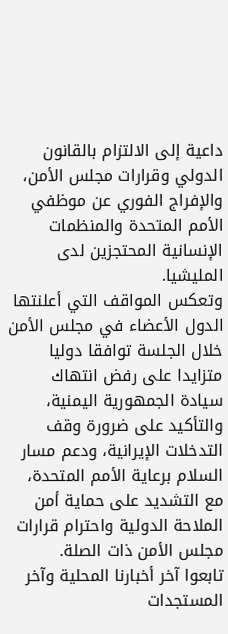داعية إلى الالتزام بالقانون الدولي وقرارات مجلس الأمن، والإفراج الفوري عن موظفي الأمم المتحدة والمنظمات الإنسانية المحتجزين لدى المليشيا.
وتعكس المواقف التي أعلنتها الدول الأعضاء في مجلس الأمن خلال الجلسة توافقا دوليا متزايدا على رفض انتهاك سيادة الجمهورية اليمنية، والتأكيد على ضرورة وقف التدخلات الإيرانية، ودعم مسار السلام برعاية الأمم المتحدة، مع التشديد على حماية أمن الملاحة الدولية واحترام قرارات مجلس الأمن ذات الصلة.
تابعوا آخر أخبارنا المحلية وآخر المستجدات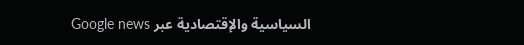السياسية والإقتصادية عبر Google news